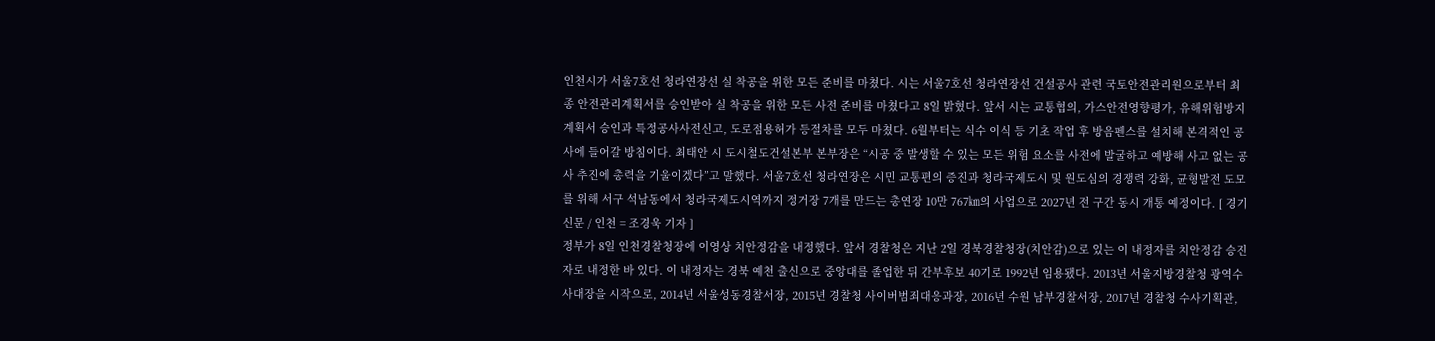인천시가 서울7호선 청라연장선 실 착공을 위한 모든 준비를 마쳤다. 시는 서울7호선 청라연장선 건설공사 관련 국토안전관리원으로부터 최종 안전관리계획서를 승인받아 실 착공을 위한 모든 사전 준비를 마쳤다고 8일 밝혔다. 앞서 시는 교통협의, 가스안전영향평가, 유해위험방지계획서 승인과 특정공사사전신고, 도로점용허가 등절차를 모두 마쳤다. 6월부터는 식수 이식 등 기초 작업 후 방음펜스를 설치해 본격적인 공사에 들어갈 방침이다. 최태안 시 도시철도건설본부 본부장은 “시공 중 발생할 수 있는 모든 위험 요소를 사전에 발굴하고 예방해 사고 없는 공사 추진에 총력을 기울이겠다”고 말했다. 서울7호선 청라연장은 시민 교통편의 증진과 청라국제도시 및 원도심의 경쟁력 강화, 균형발전 도모를 위해 서구 석남동에서 청라국제도시역까지 정거장 7개를 만드는 총연장 10만 767㎞의 사업으로 2027년 전 구간 동시 개통 예정이다. [ 경기신문 / 인천 = 조경욱 기자 ]
정부가 8일 인천경찰청장에 이영상 치안정감을 내정했다. 앞서 경찰청은 지난 2일 경북경찰청장(치안감)으로 있는 이 내정자를 치안정감 승진자로 내정한 바 있다. 이 내정자는 경북 예천 출신으로 중앙대를 졸업한 뒤 간부후보 40기로 1992년 임용됐다. 2013년 서울지방경찰청 광역수사대장을 시작으로, 2014년 서울성동경찰서장, 2015년 경찰청 사이버범죄대응과장, 2016년 수원 남부경찰서장, 2017년 경찰청 수사기획관,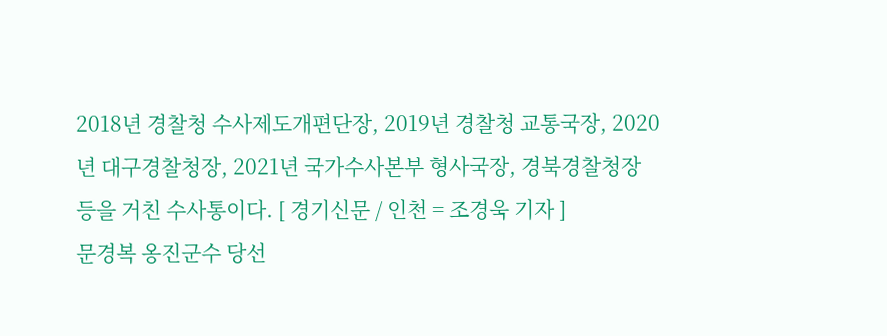2018년 경찰청 수사제도개편단장, 2019년 경찰청 교통국장, 2020년 대구경찰청장, 2021년 국가수사본부 형사국장, 경북경찰청장 등을 거친 수사통이다. [ 경기신문 / 인천 = 조경욱 기자 ]
문경복 옹진군수 당선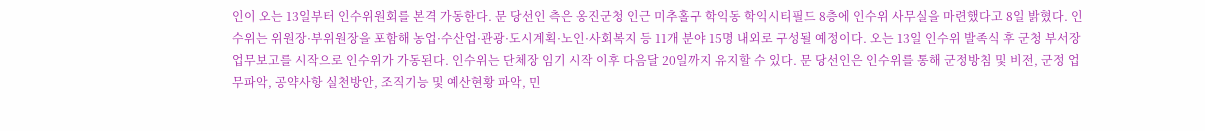인이 오는 13일부터 인수위원회를 본격 가동한다. 문 당선인 측은 옹진군청 인근 미추홀구 학익동 학익시티필드 8층에 인수위 사무실을 마련했다고 8일 밝혔다. 인수위는 위원장·부위원장을 포함해 농업·수산업·관광·도시계획·노인·사회복지 등 11개 분야 15명 내외로 구성될 예정이다. 오는 13일 인수위 발족식 후 군청 부서장 업무보고를 시작으로 인수위가 가동된다. 인수위는 단체장 임기 시작 이후 다음달 20일까지 유지할 수 있다. 문 당선인은 인수위를 통해 군정방침 및 비전, 군정 업무파악, 공약사항 실천방안, 조직기능 및 예산현황 파악, 민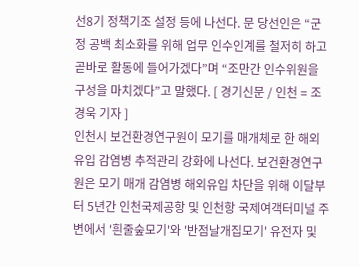선8기 정책기조 설정 등에 나선다. 문 당선인은 “군정 공백 최소화를 위해 업무 인수인계를 철저히 하고 곧바로 활동에 들어가겠다”며 “조만간 인수위원을 구성을 마치겠다”고 말했다. [ 경기신문 / 인천 = 조경욱 기자 ]
인천시 보건환경연구원이 모기를 매개체로 한 해외유입 감염병 추적관리 강화에 나선다. 보건환경연구원은 모기 매개 감염병 해외유입 차단을 위해 이달부터 5년간 인천국제공항 및 인천항 국제여객터미널 주변에서 '흰줄숲모기'와 '반점날개집모기' 유전자 및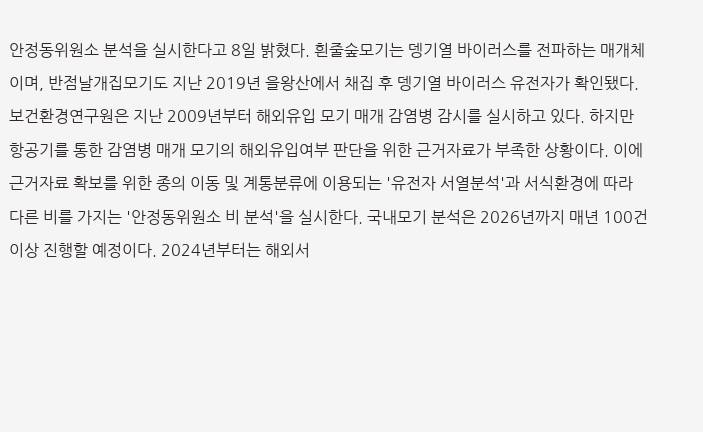안정동위원소 분석을 실시한다고 8일 밝혔다. 흰줄숲모기는 뎅기열 바이러스를 전파하는 매개체이며, 반점날개집모기도 지난 2019년 을왕산에서 채집 후 뎅기열 바이러스 유전자가 확인됐다. 보건환경연구원은 지난 2009년부터 해외유입 모기 매개 감염병 감시를 실시하고 있다. 하지만 항공기를 통한 감염병 매개 모기의 해외유입여부 판단을 위한 근거자료가 부족한 상황이다. 이에 근거자료 확보를 위한 종의 이동 및 계통분류에 이용되는 '유전자 서열분석'과 서식환경에 따라 다른 비를 가지는 '안정동위원소 비 분석'을 실시한다. 국내모기 분석은 2026년까지 매년 100건 이상 진행할 예정이다. 2024년부터는 해외서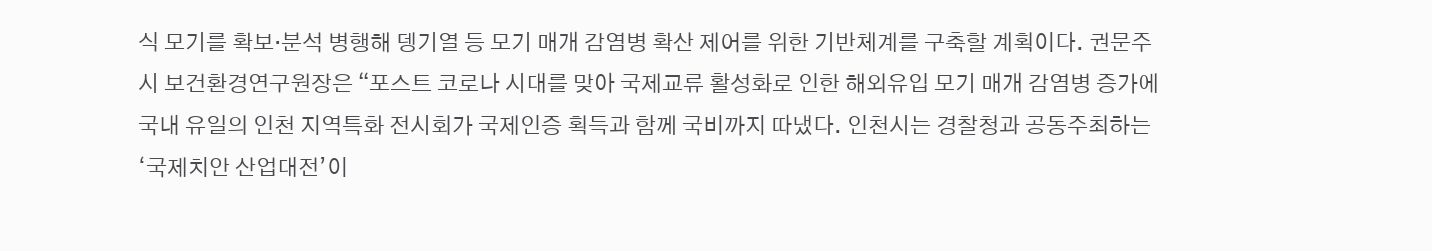식 모기를 확보·분석 병행해 뎅기열 등 모기 매개 감염병 확산 제어를 위한 기반체계를 구축할 계획이다. 권문주 시 보건환경연구원장은 “포스트 코로나 시대를 맞아 국제교류 활성화로 인한 해외유입 모기 매개 감염병 증가에
국내 유일의 인천 지역특화 전시회가 국제인증 획득과 함께 국비까지 따냈다. 인천시는 경찰청과 공동주최하는 ‘국제치안 산업대전’이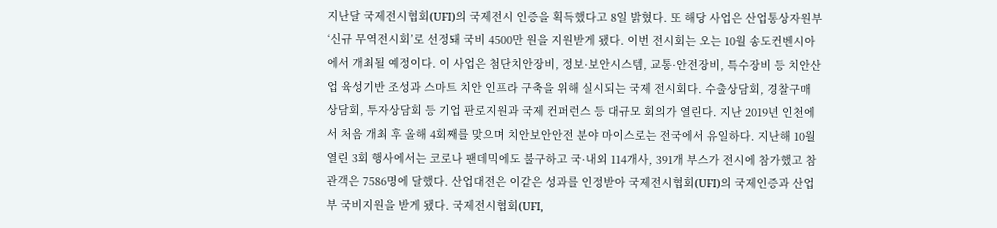지난달 국제전시협회(UFI)의 국제전시 인증을 획득했다고 8일 밝혔다. 또 해당 사업은 산업통상자원부 ‘신규 무역전시회’로 선정돼 국비 4500만 원을 지원받게 됐다. 이번 전시회는 오는 10월 송도컨벤시아에서 개최될 예정이다. 이 사업은 첨단치안장비, 정보·보안시스템, 교통·안전장비, 특수장비 등 치안산업 육성기반 조성과 스마트 치안 인프라 구축을 위해 실시되는 국제 전시회다. 수출상담회, 경찰구매 상담회, 투자상담회 등 기업 판로지원과 국제 컨퍼런스 등 대규모 회의가 열린다. 지난 2019년 인천에서 처음 개최 후 올해 4회째를 맞으며 치안보안안전 분야 마이스로는 전국에서 유일하다. 지난해 10월 열린 3회 행사에서는 코로나 팬데믹에도 불구하고 국·내외 114개사, 391개 부스가 전시에 참가했고 참관객은 7586명에 달했다. 산업대전은 이같은 성과를 인정받아 국제전시협회(UFI)의 국제인증과 산업부 국비지원을 받게 됐다. 국제전시협회(UFI,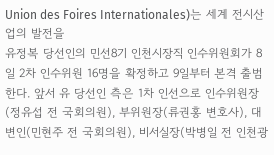Union des Foires Internationales)는 세계 전시산업의 발전을
유정복 당선인의 민선8기 인천시장직 인수위원회가 8일 2차 인수위원 16명을 확정하고 9일부터 본격 출범한다. 앞서 유 당선인 측은 1차 인선으로 인수위원장(정유섭 전 국회의원), 부위원장(류권홍 변호사), 대변인(민현주 전 국회의원), 비서실장(박병일 전 인천광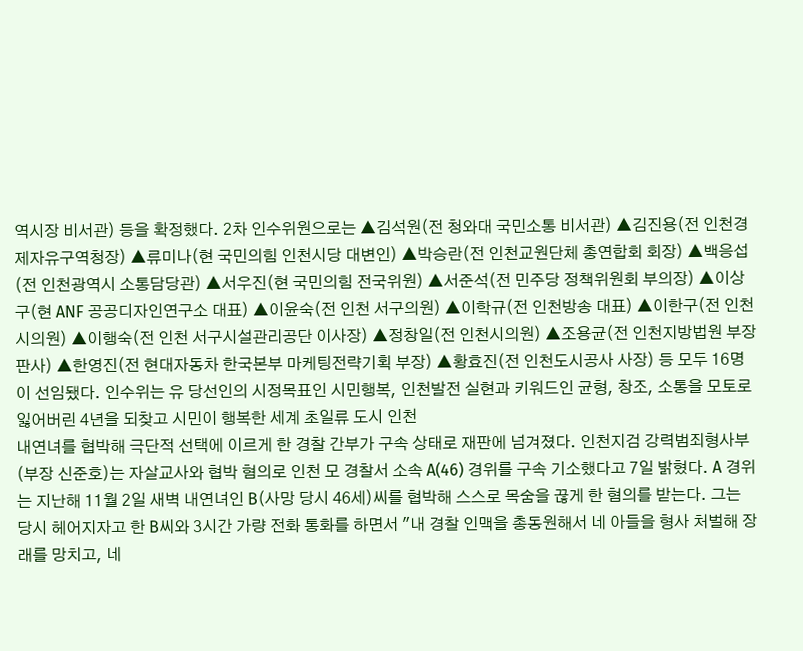역시장 비서관) 등을 확정했다. 2차 인수위원으로는 ▲김석원(전 청와대 국민소통 비서관) ▲김진용(전 인천경제자유구역청장) ▲류미나(현 국민의힘 인천시당 대변인) ▲박승란(전 인천교원단체 총연합회 회장) ▲백응섭(전 인천광역시 소통담당관) ▲서우진(현 국민의힘 전국위원) ▲서준석(전 민주당 정책위원회 부의장) ▲이상구(현 ANF 공공디자인연구소 대표) ▲이윤숙(전 인천 서구의원) ▲이학규(전 인천방송 대표) ▲이한구(전 인천시의원) ▲이행숙(전 인천 서구시설관리공단 이사장) ▲정창일(전 인천시의원) ▲조용균(전 인천지방법원 부장판사) ▲한영진(전 현대자동차 한국본부 마케팅전략기획 부장) ▲황효진(전 인천도시공사 사장) 등 모두 16명이 선임됐다. 인수위는 유 당선인의 시정목표인 시민행복, 인천발전 실현과 키워드인 균형, 창조, 소통을 모토로 잃어버린 4년을 되찾고 시민이 행복한 세계 초일류 도시 인천
내연녀를 협박해 극단적 선택에 이르게 한 경찰 간부가 구속 상태로 재판에 넘겨졌다. 인천지검 강력범죄형사부(부장 신준호)는 자살교사와 협박 혐의로 인천 모 경찰서 소속 A(46) 경위를 구속 기소했다고 7일 밝혔다. A 경위는 지난해 11월 2일 새벽 내연녀인 B(사망 당시 46세)씨를 협박해 스스로 목숨을 끊게 한 혐의를 받는다. 그는 당시 헤어지자고 한 B씨와 3시간 가량 전화 통화를 하면서 "내 경찰 인맥을 총동원해서 네 아들을 형사 처벌해 장래를 망치고, 네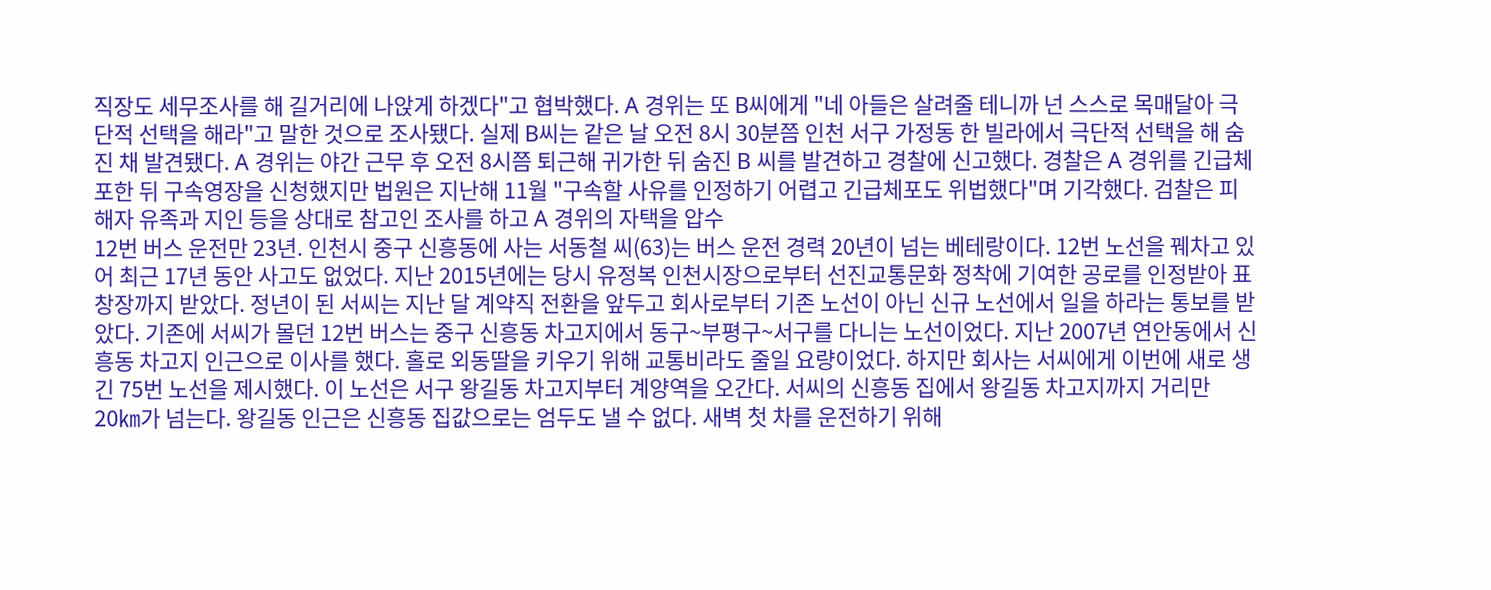직장도 세무조사를 해 길거리에 나앉게 하겠다"고 협박했다. A 경위는 또 B씨에게 "네 아들은 살려줄 테니까 넌 스스로 목매달아 극단적 선택을 해라"고 말한 것으로 조사됐다. 실제 B씨는 같은 날 오전 8시 30분쯤 인천 서구 가정동 한 빌라에서 극단적 선택을 해 숨진 채 발견됐다. A 경위는 야간 근무 후 오전 8시쯤 퇴근해 귀가한 뒤 숨진 B 씨를 발견하고 경찰에 신고했다. 경찰은 A 경위를 긴급체포한 뒤 구속영장을 신청했지만 법원은 지난해 11월 "구속할 사유를 인정하기 어렵고 긴급체포도 위법했다"며 기각했다. 검찰은 피해자 유족과 지인 등을 상대로 참고인 조사를 하고 A 경위의 자택을 압수
12번 버스 운전만 23년. 인천시 중구 신흥동에 사는 서동철 씨(63)는 버스 운전 경력 20년이 넘는 베테랑이다. 12번 노선을 꿰차고 있어 최근 17년 동안 사고도 없었다. 지난 2015년에는 당시 유정복 인천시장으로부터 선진교통문화 정착에 기여한 공로를 인정받아 표창장까지 받았다. 정년이 된 서씨는 지난 달 계약직 전환을 앞두고 회사로부터 기존 노선이 아닌 신규 노선에서 일을 하라는 통보를 받았다. 기존에 서씨가 몰던 12번 버스는 중구 신흥동 차고지에서 동구~부평구~서구를 다니는 노선이었다. 지난 2007년 연안동에서 신흥동 차고지 인근으로 이사를 했다. 홀로 외동딸을 키우기 위해 교통비라도 줄일 요량이었다. 하지만 회사는 서씨에게 이번에 새로 생긴 75번 노선을 제시했다. 이 노선은 서구 왕길동 차고지부터 계양역을 오간다. 서씨의 신흥동 집에서 왕길동 차고지까지 거리만 20㎞가 넘는다. 왕길동 인근은 신흥동 집값으로는 엄두도 낼 수 없다. 새벽 첫 차를 운전하기 위해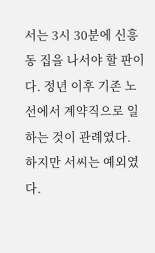서는 3시 30분에 신흥동 집을 나서야 할 판이다. 정년 이후 기존 노선에서 계약직으로 일하는 것이 관례였다. 하지만 서씨는 예외였다.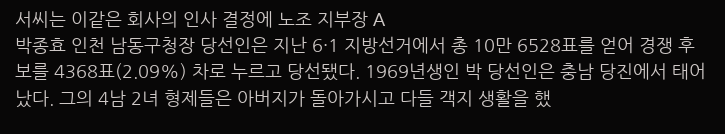서씨는 이같은 회사의 인사 결정에 노조 지부장 A
박종효 인천 남동구청장 당선인은 지난 6·1 지방선거에서 총 10만 6528표를 얻어 경쟁 후보를 4368표(2.09%) 차로 누르고 당선됐다. 1969년생인 박 당선인은 충남 당진에서 태어났다. 그의 4남 2녀 형제들은 아버지가 돌아가시고 다들 객지 생활을 했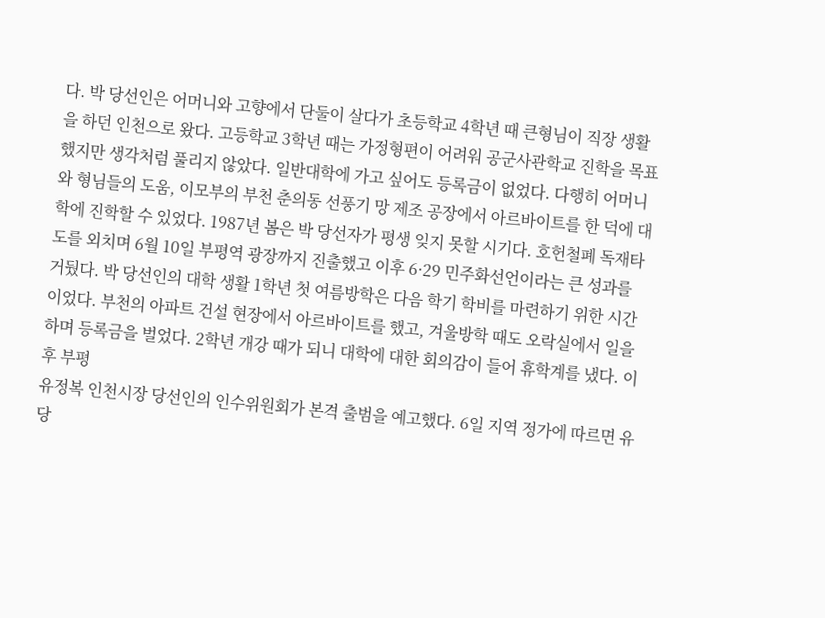다. 박 당선인은 어머니와 고향에서 단둘이 살다가 초등학교 4학년 때 큰형님이 직장 생활을 하던 인천으로 왔다. 고등학교 3학년 때는 가정형편이 어려워 공군사관학교 진학을 목표했지만 생각처럼 풀리지 않았다. 일반대학에 가고 싶어도 등록금이 없었다. 다행히 어머니와 형님들의 도움, 이모부의 부천 춘의동 선풍기 망 제조 공장에서 아르바이트를 한 덕에 대학에 진학할 수 있었다. 1987년 봄은 박 당선자가 평생 잊지 못할 시기다. 호헌철폐 독재타도를 외치며 6월 10일 부평역 광장까지 진출했고 이후 6·29 민주화선언이라는 큰 성과를 거뒀다. 박 당선인의 대학 생활 1학년 첫 여름방학은 다음 학기 학비를 마련하기 위한 시간이었다. 부천의 아파트 건설 현장에서 아르바이트를 했고, 겨울방학 때도 오락실에서 일을 하며 등록금을 벌었다. 2학년 개강 때가 되니 대학에 대한 회의감이 들어 휴학계를 냈다. 이후 부평
유정복 인천시장 당선인의 인수위원회가 본격 출범을 예고했다. 6일 지역 정가에 따르면 유 당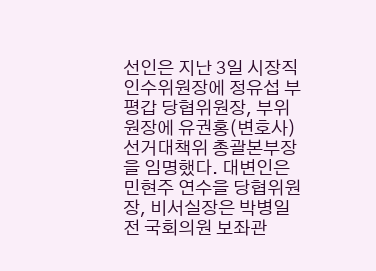선인은 지난 3일 시장직 인수위원장에 정유섭 부평갑 당협위원장, 부위원장에 유권홍(변호사) 선거대책위 총괄본부장을 임명했다. 대변인은 민현주 연수을 당협위원장, 비서실장은 박병일 전 국회의원 보좌관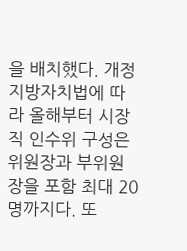을 배치했다. 개정 지방자치법에 따라 올해부터 시장직 인수위 구성은 위원장과 부위원장을 포함 최대 20명까지다. 또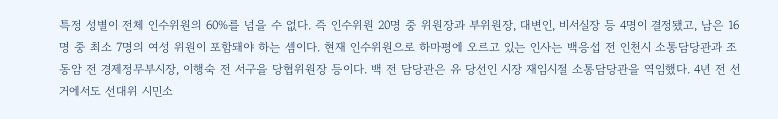특정 성별이 전체 인수위원의 60%를 넘을 수 없다. 즉 인수위원 20명 중 위원장과 부위원장, 대변인, 비서실장 등 4명이 결정됐고, 남은 16명 중 최소 7명의 여성 위원이 포함돼야 하는 셈이다. 현재 인수위원으로 하마평에 오르고 있는 인사는 백응섭 전 인천시 소통담당관과 조동암 전 경제정무부시장, 이행숙 전 서구을 당협위원장 등이다. 백 전 담당관은 유 당선인 시장 재임시절 소통담당관을 역임했다. 4년 전 선거에서도 선대위 시민소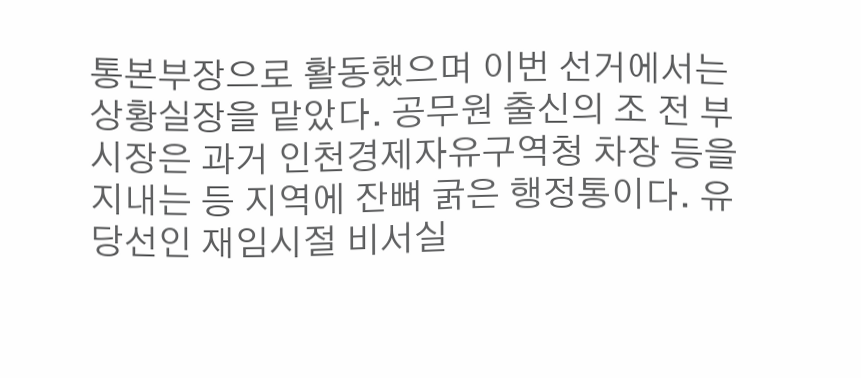통본부장으로 활동했으며 이번 선거에서는 상황실장을 맡았다. 공무원 출신의 조 전 부시장은 과거 인천경제자유구역청 차장 등을 지내는 등 지역에 잔뼈 굵은 행정통이다. 유 당선인 재임시절 비서실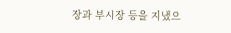장과 부시장 등을 지냈으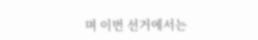며 이번 선거에서는